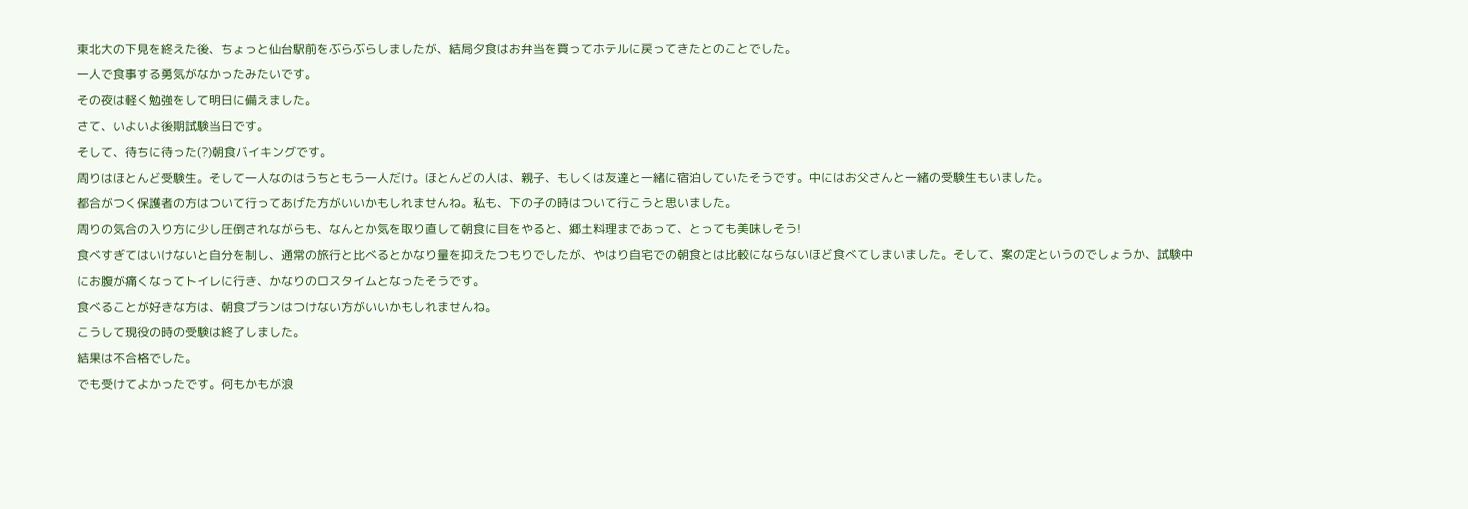東北大の下見を終えた後、ちょっと仙台駅前をぶらぶらしましたが、結局夕食はお弁当を買ってホテルに戻ってきたとのことでした。
一人で食事する勇気がなかったみたいです。
その夜は軽く勉強をして明日に備えました。
さて、いよいよ後期試験当日です。
そして、待ちに待った(?)朝食バイキングです。
周りはほとんど受験生。そして一人なのはうちともう一人だけ。ほとんどの人は、親子、もしくは友達と一緒に宿泊していたそうです。中にはお父さんと一緒の受験生もいました。
都合がつく保護者の方はついて行ってあげた方がいいかもしれませんね。私も、下の子の時はついて行こうと思いました。
周りの気合の入り方に少し圧倒されながらも、なんとか気を取り直して朝食に目をやると、郷土料理まであって、とっても美味しそう!
食べすぎてはいけないと自分を制し、通常の旅行と比べるとかなり量を抑えたつもりでしたが、やはり自宅での朝食とは比較にならないほど食べてしまいました。そして、案の定というのでしょうか、試験中にお腹が痛くなってトイレに行き、かなりのロスタイムとなったそうです。
食べることが好きな方は、朝食プランはつけない方がいいかもしれませんね。
こうして現役の時の受験は終了しました。
結果は不合格でした。
でも受けてよかったです。何もかもが浪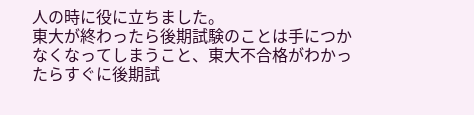人の時に役に立ちました。
東大が終わったら後期試験のことは手につかなくなってしまうこと、東大不合格がわかったらすぐに後期試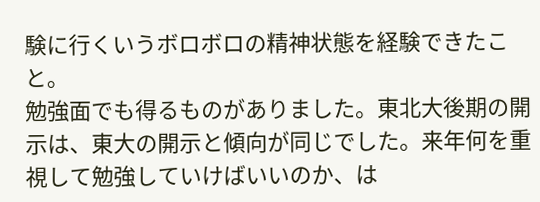験に行くいうボロボロの精神状態を経験できたこと。
勉強面でも得るものがありました。東北大後期の開示は、東大の開示と傾向が同じでした。来年何を重視して勉強していけばいいのか、は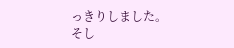っきりしました。
そし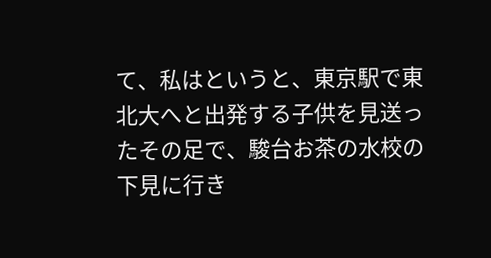て、私はというと、東京駅で東北大へと出発する子供を見送ったその足で、駿台お茶の水校の下見に行き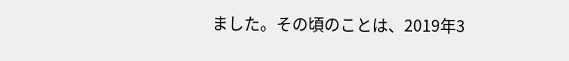ました。その頃のことは、2019年3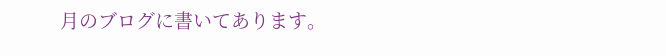月のブログに書いてあります。